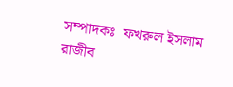সম্পাদকঃ  ফখরুল ইসলাম রাজীব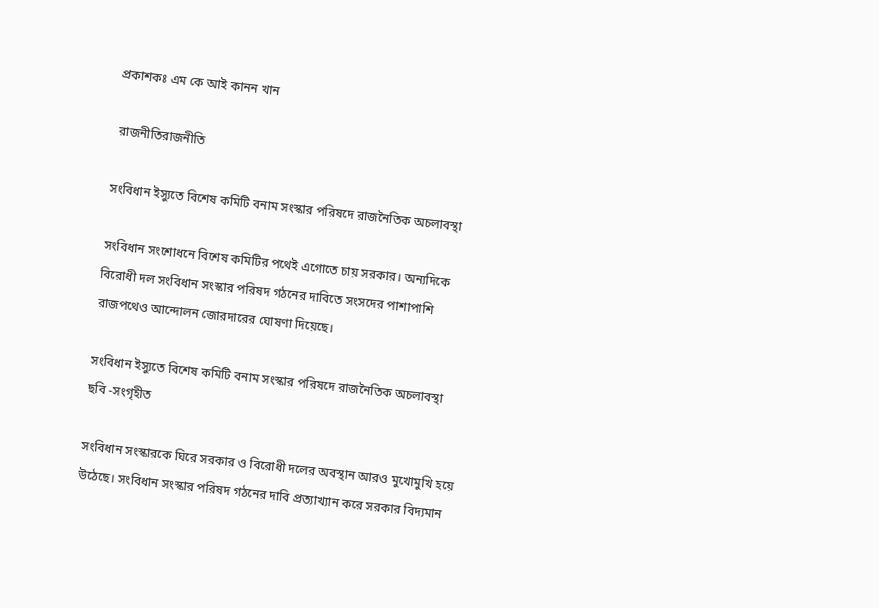প্রকাশকঃ এম কে আই কানন খান

 রাজনীতিরাজনীতি

সংবিধান ইস্যুতে বিশেষ কমিটি বনাম সংস্কার পরিষদে রাজনৈতিক অচলাবস্থা

সংবিধান সংশোধনে বিশেষ কমিটির পথেই এগোতে চায় সরকার। অন্যদিকে বিরোধী দল সংবিধান সংস্কার পরিষদ গঠনের দাবিতে সংসদের পাশাপাশি রাজপথেও আন্দোলন জোরদারের ঘোষণা দিয়েছে।

সংবিধান ইস্যুতে বিশেষ কমিটি বনাম সংস্কার পরিষদে রাজনৈতিক অচলাবস্থা
ছবি -সংগৃহীত

সংবিধান সংস্কারকে ঘিরে সরকার ও বিরোধী দলের অবস্থান আরও মুখোমুখি হয়ে উঠেছে। সংবিধান সংস্কার পরিষদ গঠনের দাবি প্রত্যাখ্যান করে সরকার বিদ্যমান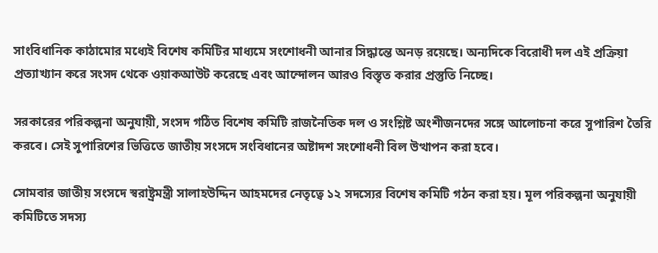সাংবিধানিক কাঠামোর মধ্যেই বিশেষ কমিটির মাধ্যমে সংশোধনী আনার সিদ্ধান্তে অনড় রয়েছে। অন্যদিকে বিরোধী দল এই প্রক্রিয়া প্রত্যাখ্যান করে সংসদ থেকে ওয়াকআউট করেছে এবং আন্দোলন আরও বিস্তৃত করার প্রস্তুতি নিচ্ছে।

সরকারের পরিকল্পনা অনুযায়ী, সংসদ গঠিত বিশেষ কমিটি রাজনৈতিক দল ও সংশ্লিষ্ট অংশীজনদের সঙ্গে আলোচনা করে সুপারিশ তৈরি করবে। সেই সুপারিশের ভিত্তিতে জাতীয় সংসদে সংবিধানের অষ্টাদশ সংশোধনী বিল উত্থাপন করা হবে।

সোমবার জাতীয় সংসদে স্বরাষ্ট্রমন্ত্রী সালাহউদ্দিন আহমদের নেতৃত্বে ১২ সদস্যের বিশেষ কমিটি গঠন করা হয়। মূল পরিকল্পনা অনুযায়ী কমিটিতে সদস্য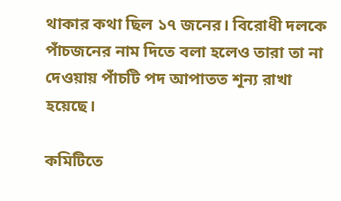থাকার কথা ছিল ১৭ জনের। বিরোধী দলকে পাঁচজনের নাম দিতে বলা হলেও তারা তা না দেওয়ায় পাঁচটি পদ আপাতত শূন্য রাখা হয়েছে।

কমিটিতে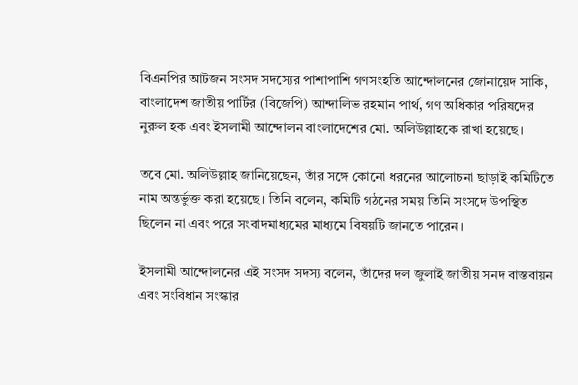বিএনপির আটজন সংসদ সদস্যের পাশাপাশি গণসংহতি আন্দোলনের জোনায়েদ সাকি, বাংলাদেশ জাতীয় পার্টির (বিজেপি) আন্দালিভ রহমান পার্থ, গণ অধিকার পরিষদের নুরুল হক এবং ইসলামী আন্দোলন বাংলাদেশের মো. অলিউল্লাহকে রাখা হয়েছে।

তবে মো. অলিউল্লাহ জানিয়েছেন, তাঁর সঙ্গে কোনো ধরনের আলোচনা ছাড়াই কমিটিতে নাম অন্তর্ভুক্ত করা হয়েছে। তিনি বলেন, কমিটি গঠনের সময় তিনি সংসদে উপস্থিত ছিলেন না এবং পরে সংবাদমাধ্যমের মাধ্যমে বিষয়টি জানতে পারেন।

ইসলামী আন্দোলনের এই সংসদ সদস্য বলেন, তাঁদের দল জুলাই জাতীয় সনদ বাস্তবায়ন এবং সংবিধান সংস্কার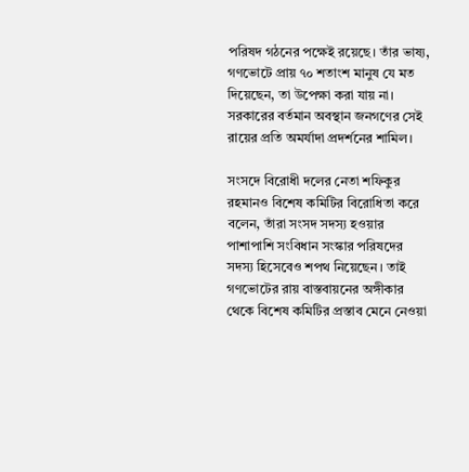পরিষদ গঠনের পক্ষেই রয়েছে। তাঁর ভাষ্য, গণভোটে প্রায় ৭০ শতাংশ মানুষ যে মত দিয়েছেন, তা উপেক্ষা করা যায় না। সরকারের বর্তমান অবস্থান জনগণের সেই রায়ের প্রতি অমর্যাদা প্রদর্শনের শামিল।

সংসদে বিরোধী দলের নেতা শফিকুর রহমানও বিশেষ কমিটির বিরোধিতা করে বলেন, তাঁরা সংসদ সদস্য হওয়ার পাশাপাশি সংবিধান সংস্কার পরিষদের সদস্য হিসেবেও শপথ নিয়েছেন। তাই গণভোটের রায় বাস্তবায়নের অঙ্গীকার থেকে বিশেষ কমিটির প্রস্তাব মেনে নেওয়া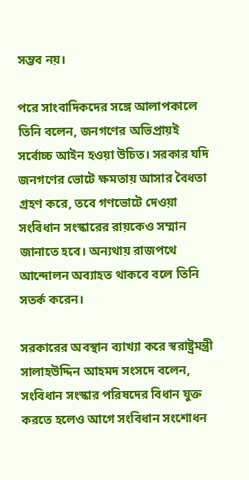সম্ভব নয়।

পরে সাংবাদিকদের সঙ্গে আলাপকালে তিনি বলেন, জনগণের অভিপ্রায়ই সর্বোচ্চ আইন হওয়া উচিত। সরকার যদি জনগণের ভোটে ক্ষমতায় আসার বৈধতা গ্রহণ করে, তবে গণভোটে দেওয়া সংবিধান সংস্কারের রায়কেও সম্মান জানাতে হবে। অন্যথায় রাজপথে আন্দোলন অব্যাহত থাকবে বলে তিনি সতর্ক করেন।

সরকারের অবস্থান ব্যাখ্যা করে স্বরাষ্ট্রমন্ত্রী সালাহউদ্দিন আহমদ সংসদে বলেন, সংবিধান সংস্কার পরিষদের বিধান যুক্ত করতে হলেও আগে সংবিধান সংশোধন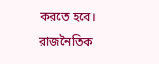করতে হবে। রাজনৈতিক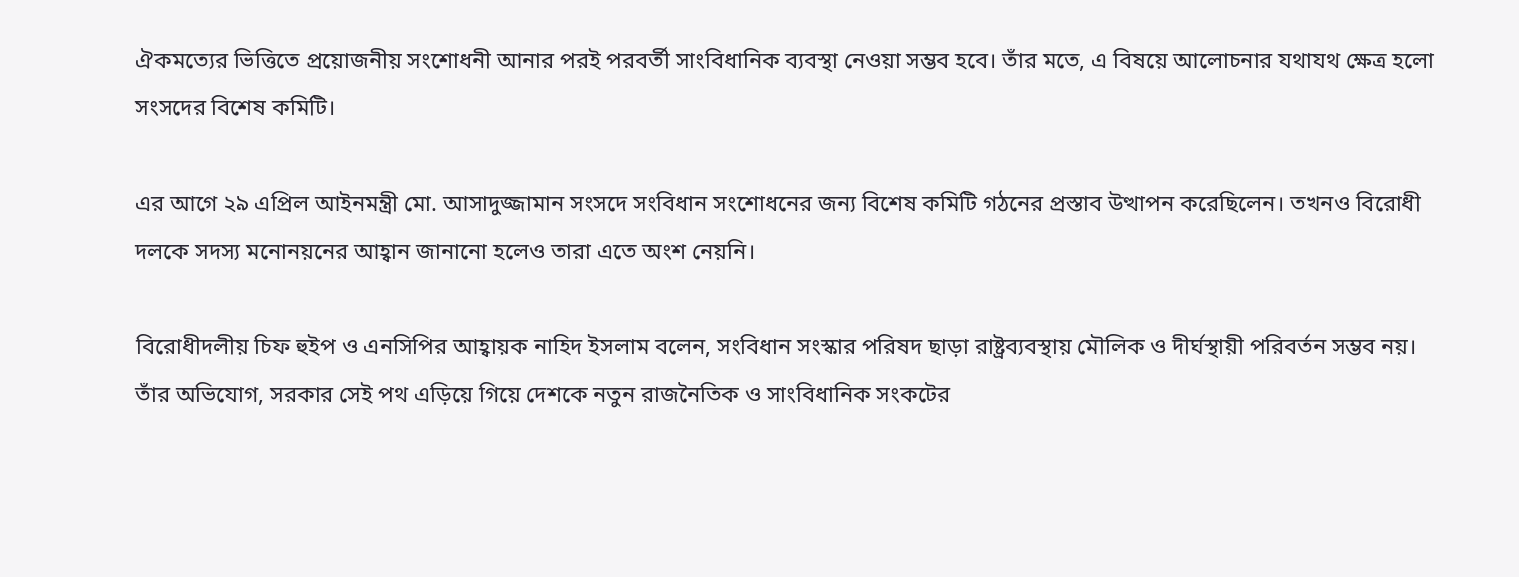ঐকমত্যের ভিত্তিতে প্রয়োজনীয় সংশোধনী আনার পরই পরবর্তী সাংবিধানিক ব্যবস্থা নেওয়া সম্ভব হবে। তাঁর মতে, এ বিষয়ে আলোচনার যথাযথ ক্ষেত্র হলো সংসদের বিশেষ কমিটি।

এর আগে ২৯ এপ্রিল আইনমন্ত্রী মো. আসাদুজ্জামান সংসদে সংবিধান সংশোধনের জন্য বিশেষ কমিটি গঠনের প্রস্তাব উত্থাপন করেছিলেন। তখনও বিরোধী দলকে সদস্য মনোনয়নের আহ্বান জানানো হলেও তারা এতে অংশ নেয়নি।

বিরোধীদলীয় চিফ হুইপ ও এনসিপির আহ্বায়ক নাহিদ ইসলাম বলেন, সংবিধান সংস্কার পরিষদ ছাড়া রাষ্ট্রব্যবস্থায় মৌলিক ও দীর্ঘস্থায়ী পরিবর্তন সম্ভব নয়। তাঁর অভিযোগ, সরকার সেই পথ এড়িয়ে গিয়ে দেশকে নতুন রাজনৈতিক ও সাংবিধানিক সংকটের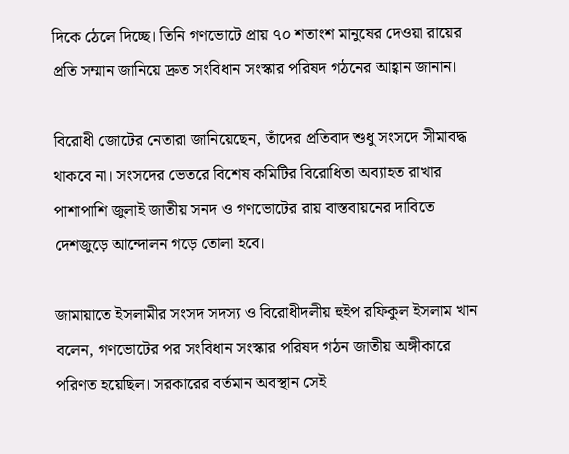দিকে ঠেলে দিচ্ছে। তিনি গণভোটে প্রায় ৭০ শতাংশ মানুষের দেওয়া রায়ের প্রতি সম্মান জানিয়ে দ্রুত সংবিধান সংস্কার পরিষদ গঠনের আহ্বান জানান।

বিরোধী জোটের নেতারা জানিয়েছেন, তাঁদের প্রতিবাদ শুধু সংসদে সীমাবদ্ধ থাকবে না। সংসদের ভেতরে বিশেষ কমিটির বিরোধিতা অব্যাহত রাখার পাশাপাশি জুলাই জাতীয় সনদ ও গণভোটের রায় বাস্তবায়নের দাবিতে দেশজুড়ে আন্দোলন গড়ে তোলা হবে।

জামায়াতে ইসলামীর সংসদ সদস্য ও বিরোধীদলীয় হুইপ রফিকুল ইসলাম খান বলেন, গণভোটের পর সংবিধান সংস্কার পরিষদ গঠন জাতীয় অঙ্গীকারে পরিণত হয়েছিল। সরকারের বর্তমান অবস্থান সেই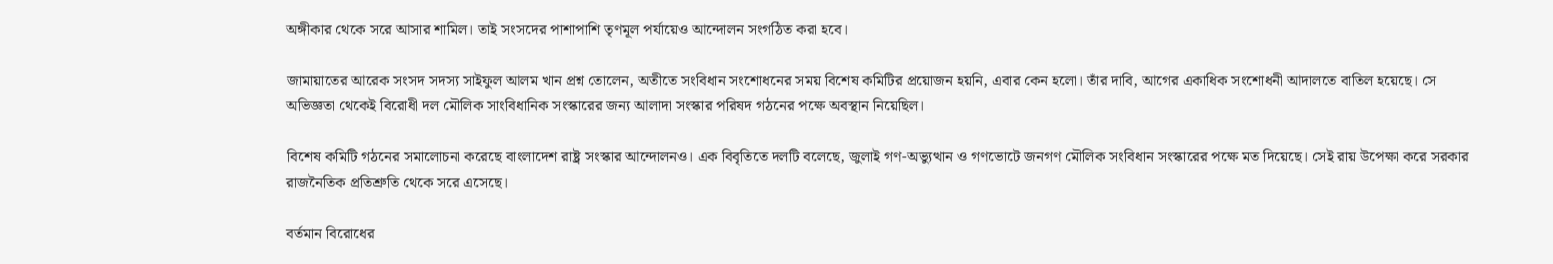অঙ্গীকার থেকে সরে আসার শামিল। তাই সংসদের পাশাপাশি তৃণমূল পর্যায়েও আন্দোলন সংগঠিত করা হবে।

জামায়াতের আরেক সংসদ সদস্য সাইফুল আলম খান প্রশ্ন তোলেন, অতীতে সংবিধান সংশোধনের সময় বিশেষ কমিটির প্রয়োজন হয়নি, এবার কেন হলো। তাঁর দাবি, আগের একাধিক সংশোধনী আদালতে বাতিল হয়েছে। সে অভিজ্ঞতা থেকেই বিরোধী দল মৌলিক সাংবিধানিক সংস্কারের জন্য আলাদা সংস্কার পরিষদ গঠনের পক্ষে অবস্থান নিয়েছিল।

বিশেষ কমিটি গঠনের সমালোচনা করেছে বাংলাদেশ রাষ্ট্র সংস্কার আন্দোলনও। এক বিবৃতিতে দলটি বলেছে, জুলাই গণ-অভ্যুত্থান ও গণভোটে জনগণ মৌলিক সংবিধান সংস্কারের পক্ষে মত দিয়েছে। সেই রায় উপেক্ষা করে সরকার রাজনৈতিক প্রতিশ্রুতি থেকে সরে এসেছে।

বর্তমান বিরোধের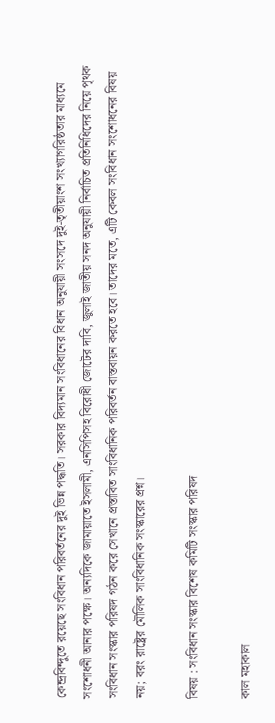কেন্দ্রবিন্দুতে রয়েছে সংবিধান পরিবর্তনের দুই ভিন্ন পদ্ধতি। সরকার বিদ্যমান সংবিধানের বিধান অনুযায়ী সংসদে দুই-তৃতীয়াংশ সংখ্যাগরিষ্ঠতার মাধ্যমে সংশোধনী আনার পক্ষে। অন্যদিকে জামায়াতে ইসলামী, এনসিপিসহ বিরোধী জোটের দাবি, জুলাই জাতীয় সনদ অনুযায়ী নির্বাচিত প্রতিনিধিদের নিয়ে পৃথক সংবিধান সংস্কার পরিষদ গঠন করে সেখানে প্রস্তাবিত সাংবিধানিক পরিবর্তন বাস্তবায়ন করতে হবে। তাদের মতে, এটি কেবল সংবিধান সংশোধনের বিষয় নয়; বরং রাষ্ট্রের মৌলিক সাংবিধানিক সংস্কারের প্রশ্ন।

বিষয় : সংবিধান সংস্কার বিশেষ কমিটি সংস্কার পরিষদ

কাল মহাকাল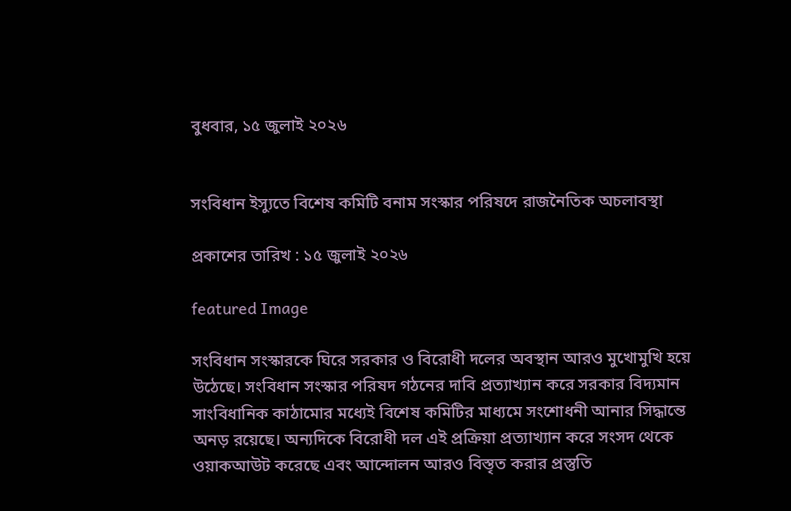বুধবার, ১৫ জুলাই ২০২৬


সংবিধান ইস্যুতে বিশেষ কমিটি বনাম সংস্কার পরিষদে রাজনৈতিক অচলাবস্থা

প্রকাশের তারিখ : ১৫ জুলাই ২০২৬

featured Image

সংবিধান সংস্কারকে ঘিরে সরকার ও বিরোধী দলের অবস্থান আরও মুখোমুখি হয়ে উঠেছে। সংবিধান সংস্কার পরিষদ গঠনের দাবি প্রত্যাখ্যান করে সরকার বিদ্যমান সাংবিধানিক কাঠামোর মধ্যেই বিশেষ কমিটির মাধ্যমে সংশোধনী আনার সিদ্ধান্তে অনড় রয়েছে। অন্যদিকে বিরোধী দল এই প্রক্রিয়া প্রত্যাখ্যান করে সংসদ থেকে ওয়াকআউট করেছে এবং আন্দোলন আরও বিস্তৃত করার প্রস্তুতি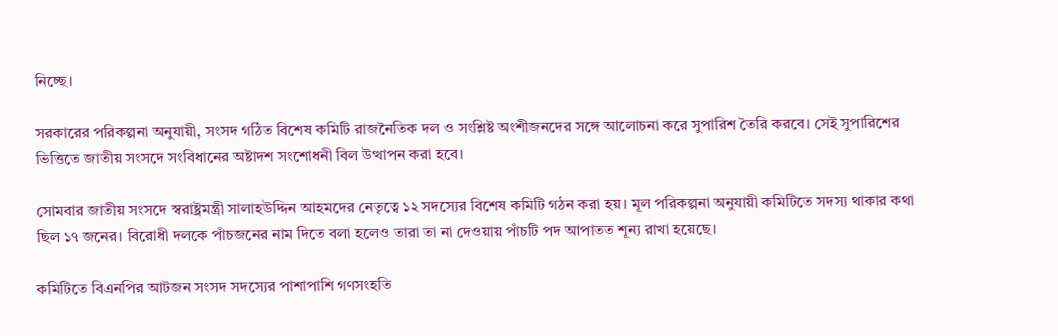নিচ্ছে।

সরকারের পরিকল্পনা অনুযায়ী, সংসদ গঠিত বিশেষ কমিটি রাজনৈতিক দল ও সংশ্লিষ্ট অংশীজনদের সঙ্গে আলোচনা করে সুপারিশ তৈরি করবে। সেই সুপারিশের ভিত্তিতে জাতীয় সংসদে সংবিধানের অষ্টাদশ সংশোধনী বিল উত্থাপন করা হবে।

সোমবার জাতীয় সংসদে স্বরাষ্ট্রমন্ত্রী সালাহউদ্দিন আহমদের নেতৃত্বে ১২ সদস্যের বিশেষ কমিটি গঠন করা হয়। মূল পরিকল্পনা অনুযায়ী কমিটিতে সদস্য থাকার কথা ছিল ১৭ জনের। বিরোধী দলকে পাঁচজনের নাম দিতে বলা হলেও তারা তা না দেওয়ায় পাঁচটি পদ আপাতত শূন্য রাখা হয়েছে।

কমিটিতে বিএনপির আটজন সংসদ সদস্যের পাশাপাশি গণসংহতি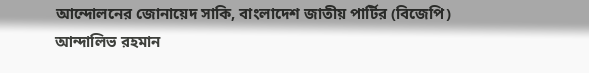আন্দোলনের জোনায়েদ সাকি, বাংলাদেশ জাতীয় পার্টির (বিজেপি) আন্দালিভ রহমান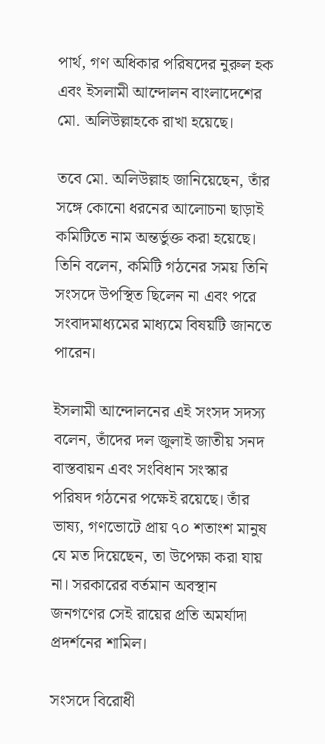পার্থ, গণ অধিকার পরিষদের নুরুল হক এবং ইসলামী আন্দোলন বাংলাদেশের মো. অলিউল্লাহকে রাখা হয়েছে।

তবে মো. অলিউল্লাহ জানিয়েছেন, তাঁর সঙ্গে কোনো ধরনের আলোচনা ছাড়াই কমিটিতে নাম অন্তর্ভুক্ত করা হয়েছে। তিনি বলেন, কমিটি গঠনের সময় তিনি সংসদে উপস্থিত ছিলেন না এবং পরে সংবাদমাধ্যমের মাধ্যমে বিষয়টি জানতে পারেন।

ইসলামী আন্দোলনের এই সংসদ সদস্য বলেন, তাঁদের দল জুলাই জাতীয় সনদ বাস্তবায়ন এবং সংবিধান সংস্কার পরিষদ গঠনের পক্ষেই রয়েছে। তাঁর ভাষ্য, গণভোটে প্রায় ৭০ শতাংশ মানুষ যে মত দিয়েছেন, তা উপেক্ষা করা যায় না। সরকারের বর্তমান অবস্থান জনগণের সেই রায়ের প্রতি অমর্যাদা প্রদর্শনের শামিল।

সংসদে বিরোধী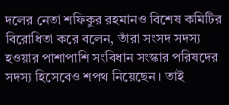দলের নেতা শফিকুর রহমানও বিশেষ কমিটির বিরোধিতা করে বলেন, তাঁরা সংসদ সদস্য হওয়ার পাশাপাশি সংবিধান সংস্কার পরিষদের সদস্য হিসেবেও শপথ নিয়েছেন। তাই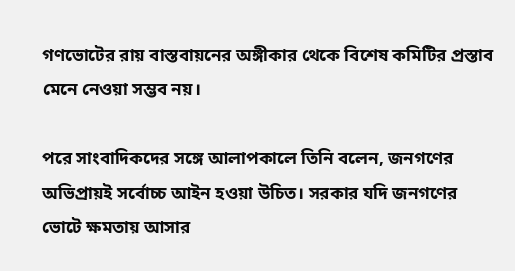গণভোটের রায় বাস্তবায়নের অঙ্গীকার থেকে বিশেষ কমিটির প্রস্তাব মেনে নেওয়া সম্ভব নয়।

পরে সাংবাদিকদের সঙ্গে আলাপকালে তিনি বলেন, জনগণের অভিপ্রায়ই সর্বোচ্চ আইন হওয়া উচিত। সরকার যদি জনগণের ভোটে ক্ষমতায় আসার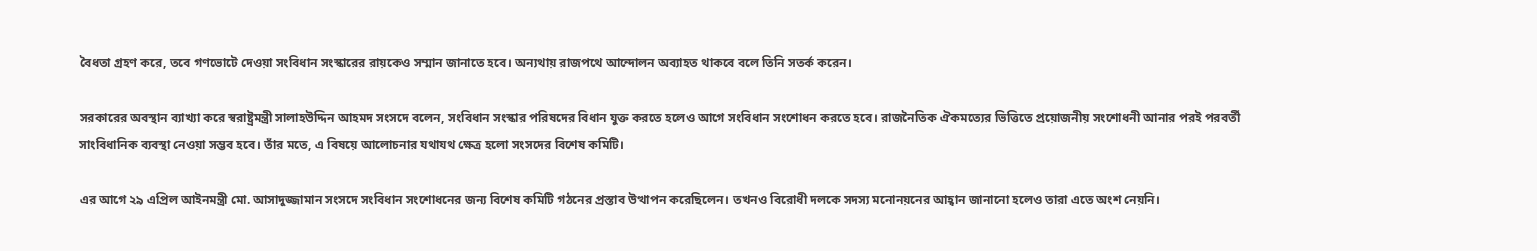বৈধতা গ্রহণ করে, তবে গণভোটে দেওয়া সংবিধান সংস্কারের রায়কেও সম্মান জানাতে হবে। অন্যথায় রাজপথে আন্দোলন অব্যাহত থাকবে বলে তিনি সতর্ক করেন।

সরকারের অবস্থান ব্যাখ্যা করে স্বরাষ্ট্রমন্ত্রী সালাহউদ্দিন আহমদ সংসদে বলেন, সংবিধান সংস্কার পরিষদের বিধান যুক্ত করতে হলেও আগে সংবিধান সংশোধন করতে হবে। রাজনৈতিক ঐকমত্যের ভিত্তিতে প্রয়োজনীয় সংশোধনী আনার পরই পরবর্তী সাংবিধানিক ব্যবস্থা নেওয়া সম্ভব হবে। তাঁর মতে, এ বিষয়ে আলোচনার যথাযথ ক্ষেত্র হলো সংসদের বিশেষ কমিটি।

এর আগে ২৯ এপ্রিল আইনমন্ত্রী মো. আসাদুজ্জামান সংসদে সংবিধান সংশোধনের জন্য বিশেষ কমিটি গঠনের প্রস্তাব উত্থাপন করেছিলেন। তখনও বিরোধী দলকে সদস্য মনোনয়নের আহ্বান জানানো হলেও তারা এতে অংশ নেয়নি।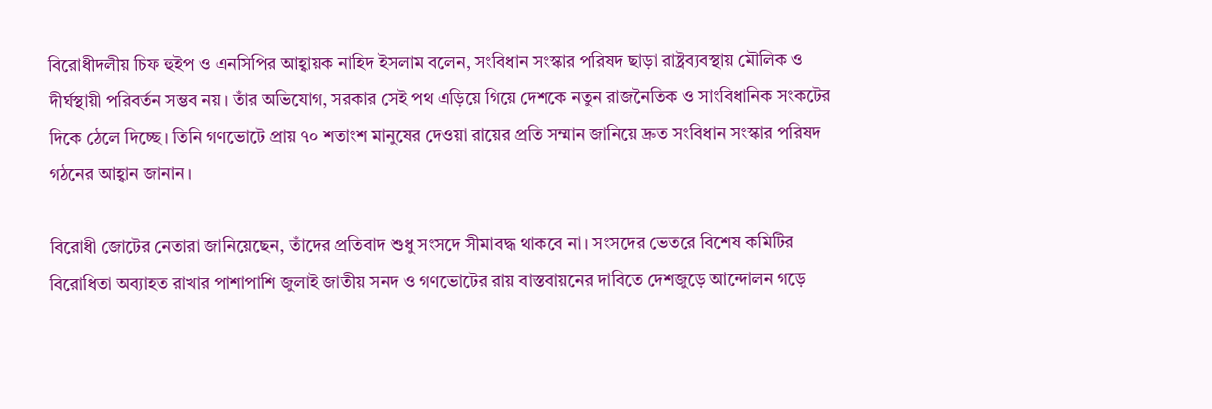বিরোধীদলীয় চিফ হুইপ ও এনসিপির আহ্বায়ক নাহিদ ইসলাম বলেন, সংবিধান সংস্কার পরিষদ ছাড়া রাষ্ট্রব্যবস্থায় মৌলিক ও দীর্ঘস্থায়ী পরিবর্তন সম্ভব নয়। তাঁর অভিযোগ, সরকার সেই পথ এড়িয়ে গিয়ে দেশকে নতুন রাজনৈতিক ও সাংবিধানিক সংকটের দিকে ঠেলে দিচ্ছে। তিনি গণভোটে প্রায় ৭০ শতাংশ মানুষের দেওয়া রায়ের প্রতি সম্মান জানিয়ে দ্রুত সংবিধান সংস্কার পরিষদ গঠনের আহ্বান জানান।

বিরোধী জোটের নেতারা জানিয়েছেন, তাঁদের প্রতিবাদ শুধু সংসদে সীমাবদ্ধ থাকবে না। সংসদের ভেতরে বিশেষ কমিটির বিরোধিতা অব্যাহত রাখার পাশাপাশি জুলাই জাতীয় সনদ ও গণভোটের রায় বাস্তবায়নের দাবিতে দেশজুড়ে আন্দোলন গড়ে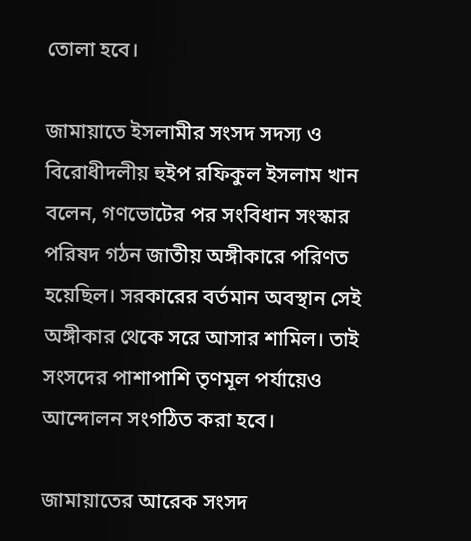তোলা হবে।

জামায়াতে ইসলামীর সংসদ সদস্য ও বিরোধীদলীয় হুইপ রফিকুল ইসলাম খান বলেন, গণভোটের পর সংবিধান সংস্কার পরিষদ গঠন জাতীয় অঙ্গীকারে পরিণত হয়েছিল। সরকারের বর্তমান অবস্থান সেই অঙ্গীকার থেকে সরে আসার শামিল। তাই সংসদের পাশাপাশি তৃণমূল পর্যায়েও আন্দোলন সংগঠিত করা হবে।

জামায়াতের আরেক সংসদ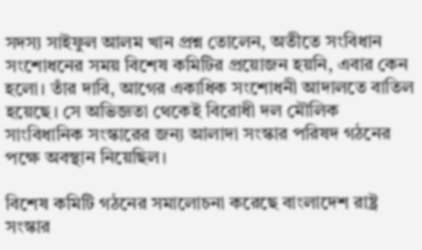সদস্য সাইফুল আলম খান প্রশ্ন তোলেন, অতীতে সংবিধান সংশোধনের সময় বিশেষ কমিটির প্রয়োজন হয়নি, এবার কেন হলো। তাঁর দাবি, আগের একাধিক সংশোধনী আদালতে বাতিল হয়েছে। সে অভিজ্ঞতা থেকেই বিরোধী দল মৌলিক সাংবিধানিক সংস্কারের জন্য আলাদা সংস্কার পরিষদ গঠনের পক্ষে অবস্থান নিয়েছিল।

বিশেষ কমিটি গঠনের সমালোচনা করেছে বাংলাদেশ রাষ্ট্র সংস্কার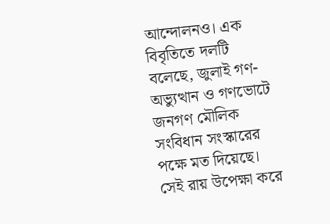আন্দোলনও। এক বিবৃতিতে দলটি বলেছে, জুলাই গণ-অভ্যুত্থান ও গণভোটে জনগণ মৌলিক সংবিধান সংস্কারের পক্ষে মত দিয়েছে। সেই রায় উপেক্ষা করে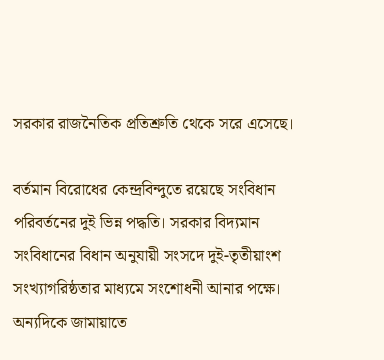সরকার রাজনৈতিক প্রতিশ্রুতি থেকে সরে এসেছে।

বর্তমান বিরোধের কেন্দ্রবিন্দুতে রয়েছে সংবিধান পরিবর্তনের দুই ভিন্ন পদ্ধতি। সরকার বিদ্যমান সংবিধানের বিধান অনুযায়ী সংসদে দুই-তৃতীয়াংশ সংখ্যাগরিষ্ঠতার মাধ্যমে সংশোধনী আনার পক্ষে। অন্যদিকে জামায়াতে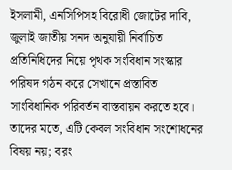ইসলামী, এনসিপিসহ বিরোধী জোটের দাবি, জুলাই জাতীয় সনদ অনুযায়ী নির্বাচিত প্রতিনিধিদের নিয়ে পৃথক সংবিধান সংস্কার পরিষদ গঠন করে সেখানে প্রস্তাবিত সাংবিধানিক পরিবর্তন বাস্তবায়ন করতে হবে। তাদের মতে, এটি কেবল সংবিধান সংশোধনের বিষয় নয়; বরং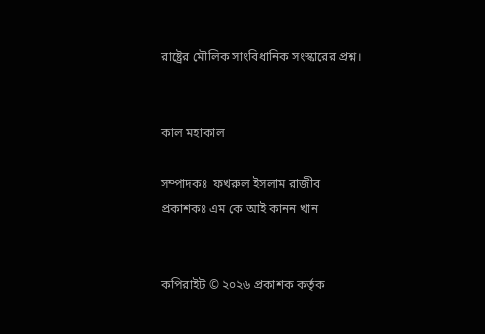রাষ্ট্রের মৌলিক সাংবিধানিক সংস্কারের প্রশ্ন।


কাল মহাকাল

সম্পাদকঃ  ফখরুল ইসলাম রাজীব
প্রকাশকঃ এম কে আই কানন খান


কপিরাইট © ২০২৬ প্রকাশক কর্তৃক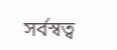সর্বস্বত্ব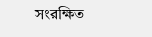সংরক্ষিত